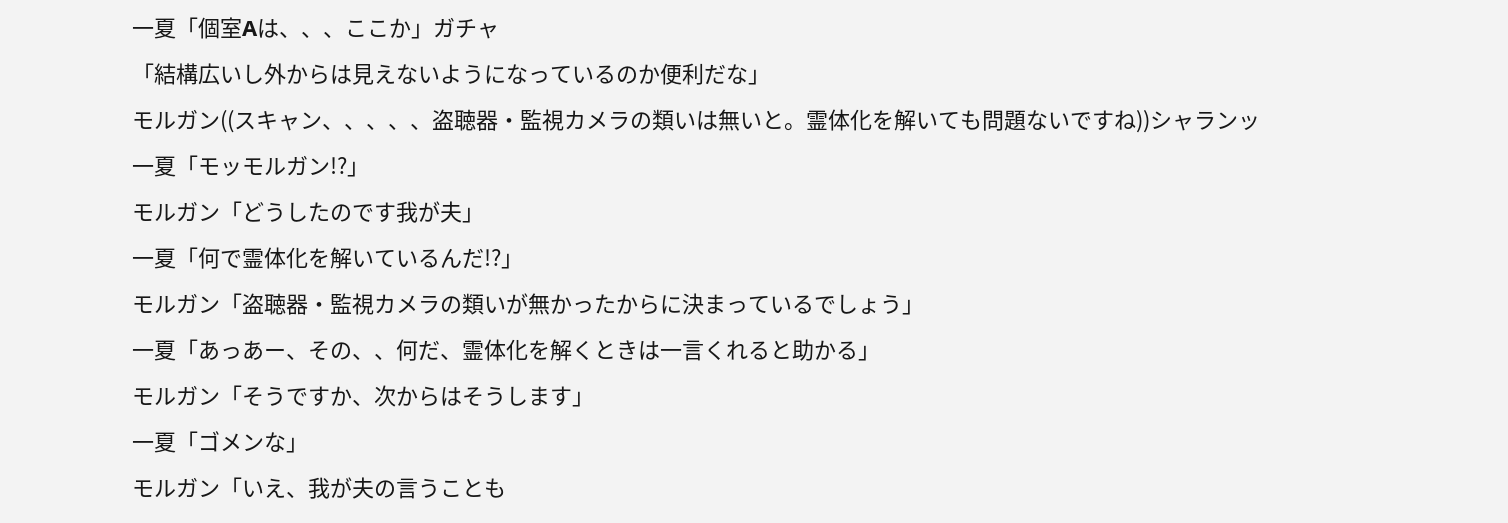一夏「個室Aは、、、ここか」ガチャ
「結構広いし外からは見えないようになっているのか便利だな」
モルガン((スキャン、、、、、盗聴器・監視カメラの類いは無いと。霊体化を解いても問題ないですね))シャランッ
一夏「モッモルガン!?」
モルガン「どうしたのです我が夫」
一夏「何で霊体化を解いているんだ!?」
モルガン「盗聴器・監視カメラの類いが無かったからに決まっているでしょう」
一夏「あっあー、その、、何だ、霊体化を解くときは一言くれると助かる」
モルガン「そうですか、次からはそうします」
一夏「ゴメンな」
モルガン「いえ、我が夫の言うことも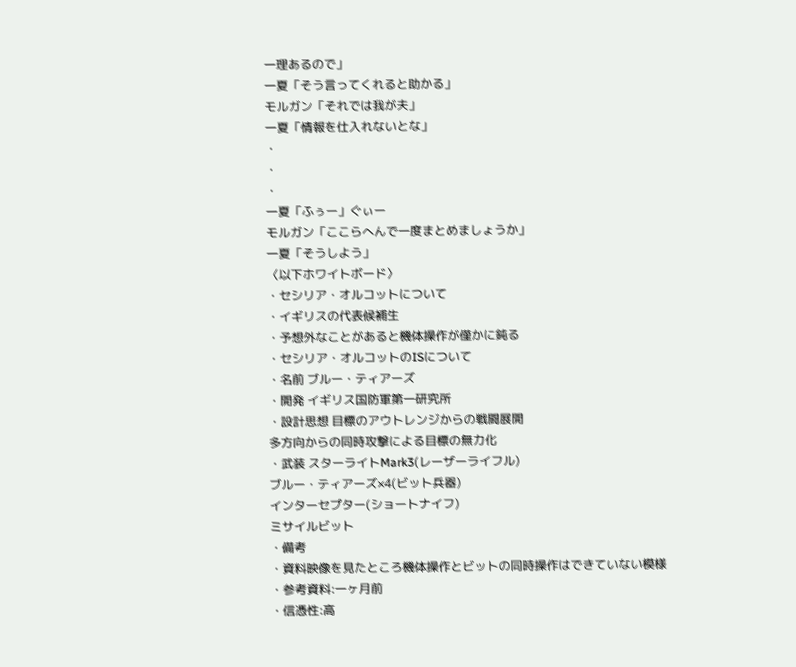一理あるので」
一夏「そう言ってくれると助かる」
モルガン「それでは我が夫」
一夏「情報を仕入れないとな」
・
・
・
一夏「ふぅー」ぐぃー
モルガン「ここらへんで一度まとめましょうか」
一夏「そうしよう」
〈以下ホワイトボード〉
・セシリア・オルコットについて
・イギリスの代表候補生
・予想外なことがあると機体操作が僅かに鈍る
・セシリア・オルコットのISについて
・名前 ブルー・ティアーズ
・開発 イギリス国防軍第一研究所
・設計思想 目標のアウトレンジからの戦闘展開
多方向からの同時攻撃による目標の無力化
・武装 スターライトMark3(レーザーライフル)
ブルー・ティアーズ×4(ビット兵器)
インターセプター(ショートナイフ)
ミサイルビット
・備考
・資料映像を見たところ機体操作とビットの同時操作はできていない模様
・参考資料:一ヶ月前
・信憑性:高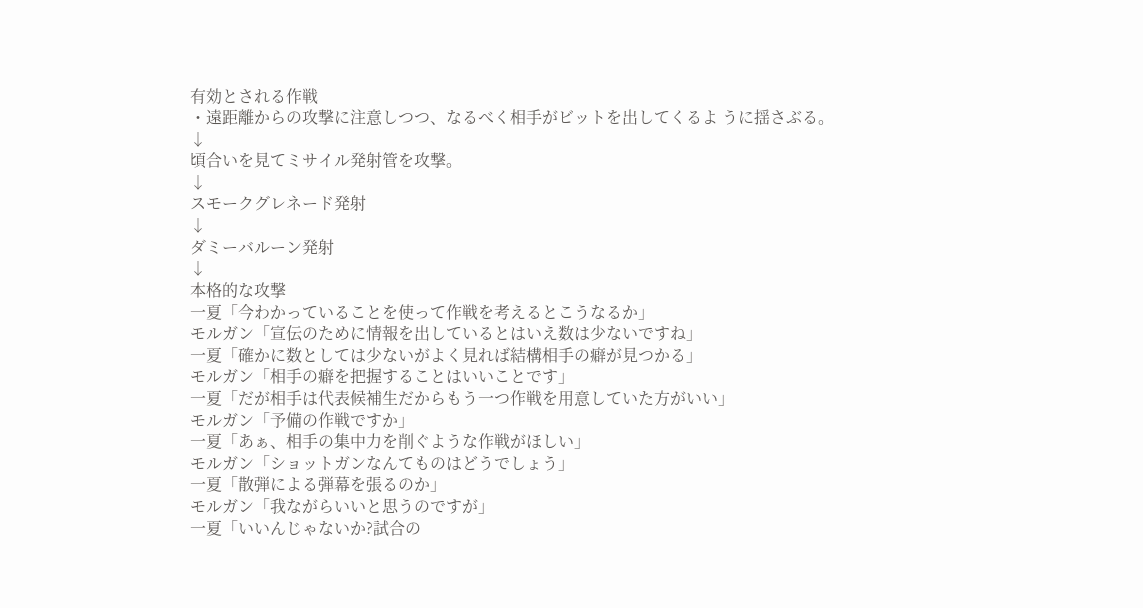有効とされる作戦
・遠距離からの攻撃に注意しつつ、なるべく相手がビットを出してくるよ うに揺さぶる。
↓
頃合いを見てミサイル発射管を攻撃。
↓
スモークグレネード発射
↓
ダミーバルーン発射
↓
本格的な攻撃
一夏「今わかっていることを使って作戦を考えるとこうなるか」
モルガン「宣伝のために情報を出しているとはいえ数は少ないですね」
一夏「確かに数としては少ないがよく見れば結構相手の癖が見つかる」
モルガン「相手の癖を把握することはいいことです」
一夏「だが相手は代表候補生だからもう一つ作戦を用意していた方がいい」
モルガン「予備の作戦ですか」
一夏「あぁ、相手の集中力を削ぐような作戦がほしい」
モルガン「ショットガンなんてものはどうでしょう」
一夏「散弾による弾幕を張るのか」
モルガン「我ながらいいと思うのですが」
一夏「いいんじゃないか?試合の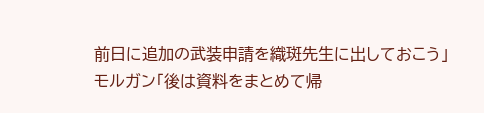前日に追加の武装申請を織斑先生に出しておこう」
モルガン「後は資料をまとめて帰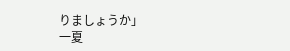りましょうか」
一夏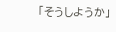「そうしようか」